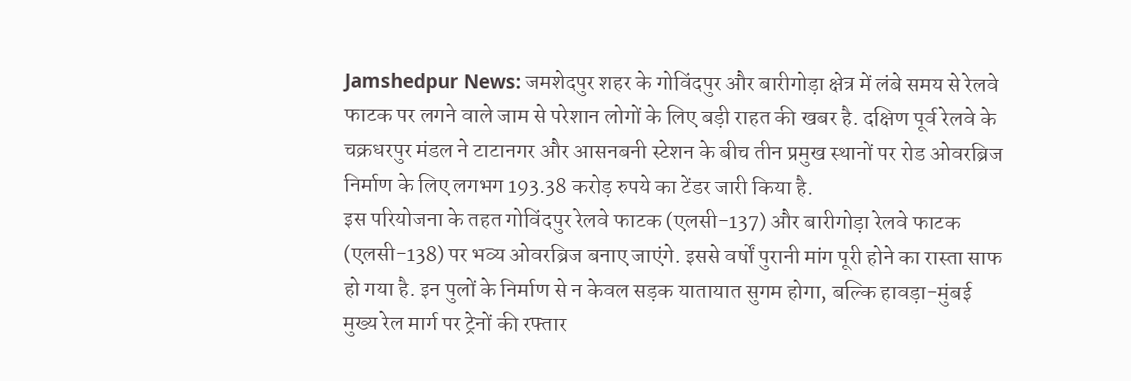Jamshedpur News: जमशेदपुर शहर के गोविंदपुर और बारीगोड़ा क्षेत्र में लंबे समय से रेलवे फाटक पर लगने वाले जाम से परेशान लोगों के लिए बड़ी राहत की खबर है. दक्षिण पूर्व रेलवे के चक्रधरपुर मंडल ने टाटानगर और आसनबनी स्टेशन के बीच तीन प्रमुख स्थानों पर रोड ओवरब्रिज निर्माण के लिए लगभग 193.38 करोड़ रुपये का टेंडर जारी किया है.
इस परियोजना के तहत गोविंदपुर रेलवे फाटक (एलसी-137) और बारीगोड़ा रेलवे फाटक (एलसी-138) पर भव्य ओवरब्रिज बनाए जाएंगे. इससे वर्षों पुरानी मांग पूरी होने का रास्ता साफ हो गया है. इन पुलों के निर्माण से न केवल सड़क यातायात सुगम होगा, बल्कि हावड़ा-मुंबई मुख्य रेल मार्ग पर ट्रेनों की रफ्तार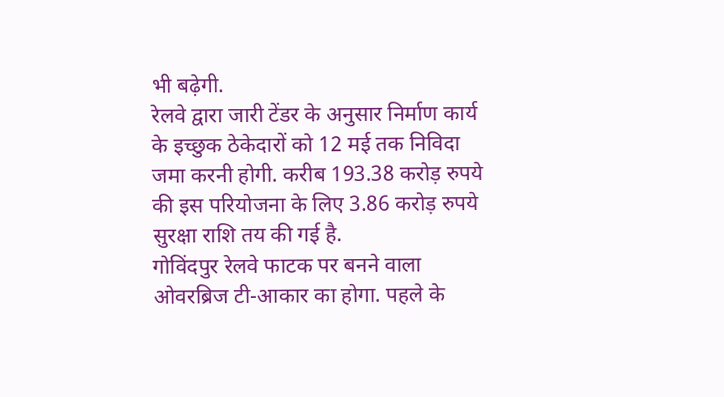भी बढ़ेगी.
रेलवे द्वारा जारी टेंडर के अनुसार निर्माण कार्य के इच्छुक ठेकेदारों को 12 मई तक निविदा जमा करनी होगी. करीब 193.38 करोड़ रुपये की इस परियोजना के लिए 3.86 करोड़ रुपये सुरक्षा राशि तय की गई है.
गोविंदपुर रेलवे फाटक पर बनने वाला ओवरब्रिज टी-आकार का होगा. पहले के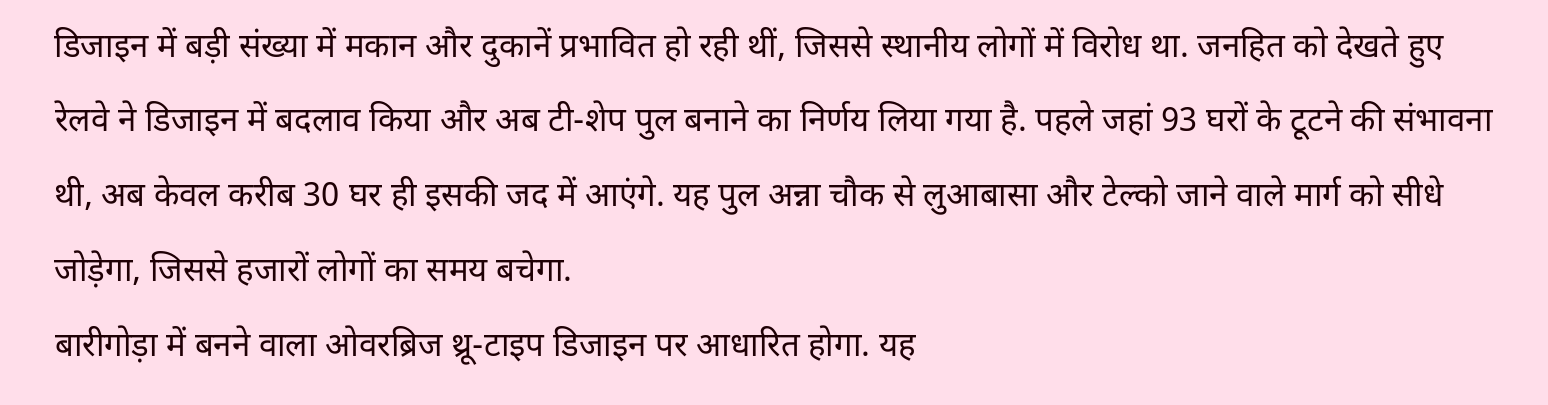डिजाइन में बड़ी संख्या में मकान और दुकानें प्रभावित हो रही थीं, जिससे स्थानीय लोगों में विरोध था. जनहित को देखते हुए रेलवे ने डिजाइन में बदलाव किया और अब टी-शेप पुल बनाने का निर्णय लिया गया है. पहले जहां 93 घरों के टूटने की संभावना थी, अब केवल करीब 30 घर ही इसकी जद में आएंगे. यह पुल अन्ना चौक से लुआबासा और टेल्को जाने वाले मार्ग को सीधे जोड़ेगा, जिससे हजारों लोगों का समय बचेगा.
बारीगोड़ा में बनने वाला ओवरब्रिज थ्रू-टाइप डिजाइन पर आधारित होगा. यह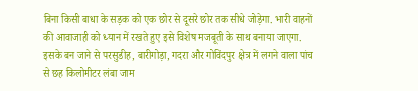बिना किसी बाधा के सड़क को एक छोर से दूसरे छोर तक सीधे जोड़ेगा. भारी वाहनों की आवाजाही को ध्यान में रखते हुए इसे विशेष मजबूती के साथ बनाया जाएगा. इसके बन जाने से परसुडीह, बारीगोड़ा, गदरा और गोविंदपुर क्षेत्र में लगने वाला पांच से छह किलोमीटर लंबा जाम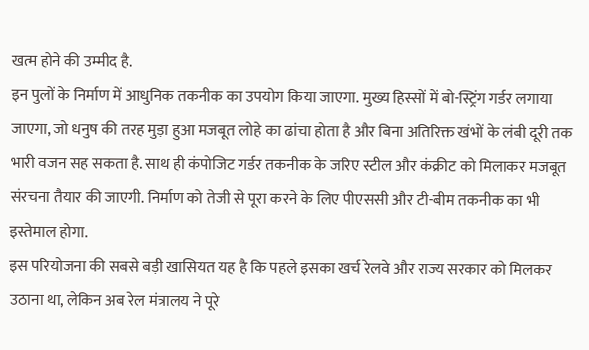खत्म होने की उम्मीद है.
इन पुलों के निर्माण में आधुनिक तकनीक का उपयोग किया जाएगा. मुख्य हिस्सों में बो-स्ट्रिंग गर्डर लगाया जाएगा, जो धनुष की तरह मुड़ा हुआ मजबूत लोहे का ढांचा होता है और बिना अतिरिक्त खंभों के लंबी दूरी तक भारी वजन सह सकता है. साथ ही कंपोजिट गर्डर तकनीक के जरिए स्टील और कंक्रीट को मिलाकर मजबूत संरचना तैयार की जाएगी. निर्माण को तेजी से पूरा करने के लिए पीएससी और टी-बीम तकनीक का भी इस्तेमाल होगा.
इस परियोजना की सबसे बड़ी खासियत यह है कि पहले इसका खर्च रेलवे और राज्य सरकार को मिलकर उठाना था, लेकिन अब रेल मंत्रालय ने पूरे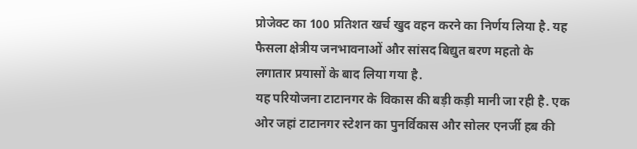प्रोजेक्ट का 100 प्रतिशत खर्च खुद वहन करने का निर्णय लिया है. यह फैसला क्षेत्रीय जनभावनाओं और सांसद बिद्युत बरण महतो के लगातार प्रयासों के बाद लिया गया है.
यह परियोजना टाटानगर के विकास की बड़ी कड़ी मानी जा रही है. एक ओर जहां टाटानगर स्टेशन का पुनर्विकास और सोलर एनर्जी हब की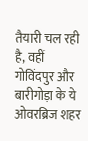तैयारी चल रही है, वहीं गोविंदपुर और बारीगोड़ा के ये ओवरब्रिज शहर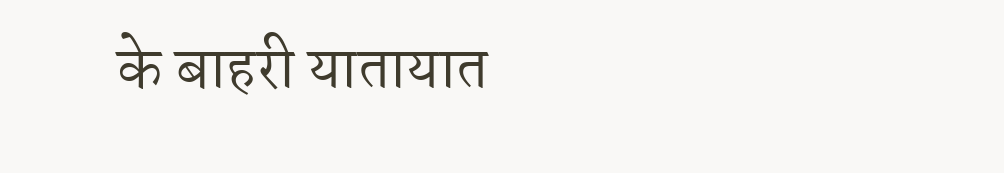के बाहरी यातायात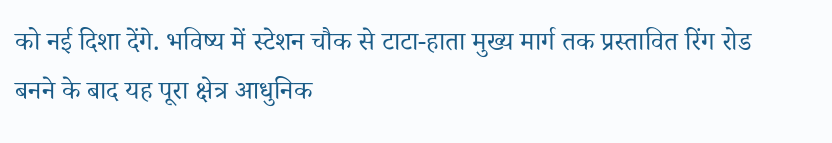को नई दिशा देंगे. भविष्य में स्टेशन चौक से टाटा-हाता मुख्य मार्ग तक प्रस्तावित रिंग रोड बनने के बाद यह पूरा क्षेत्र आधुनिक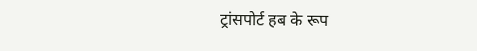ट्रांसपोर्ट हब के रूप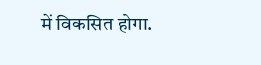में विकसित होगा.